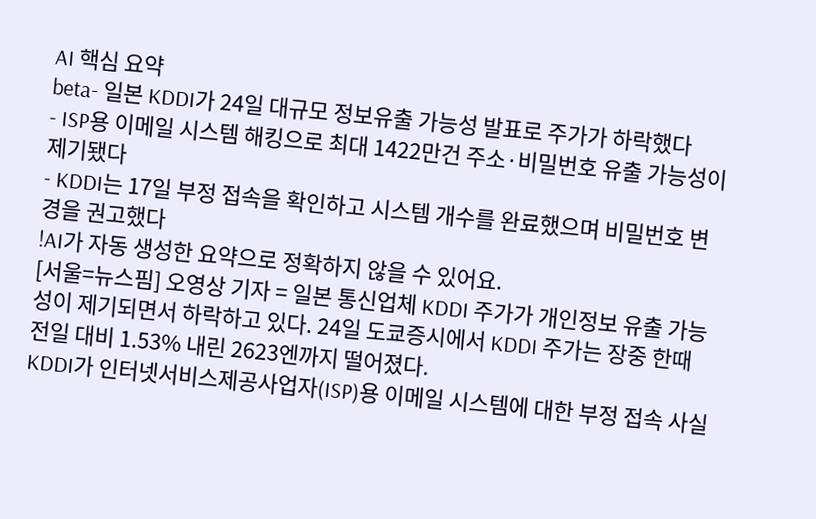AI 핵심 요약
beta- 일본 KDDI가 24일 대규모 정보유출 가능성 발표로 주가가 하락했다
- ISP용 이메일 시스템 해킹으로 최대 1422만건 주소·비밀번호 유출 가능성이 제기됐다
- KDDI는 17일 부정 접속을 확인하고 시스템 개수를 완료했으며 비밀번호 변경을 권고했다
!AI가 자동 생성한 요약으로 정확하지 않을 수 있어요.
[서울=뉴스핌] 오영상 기자 = 일본 통신업체 KDDI 주가가 개인정보 유출 가능성이 제기되면서 하락하고 있다. 24일 도쿄증시에서 KDDI 주가는 장중 한때 전일 대비 1.53% 내린 2623엔까지 떨어졌다.
KDDI가 인터넷서비스제공사업자(ISP)용 이메일 시스템에 대한 부정 접속 사실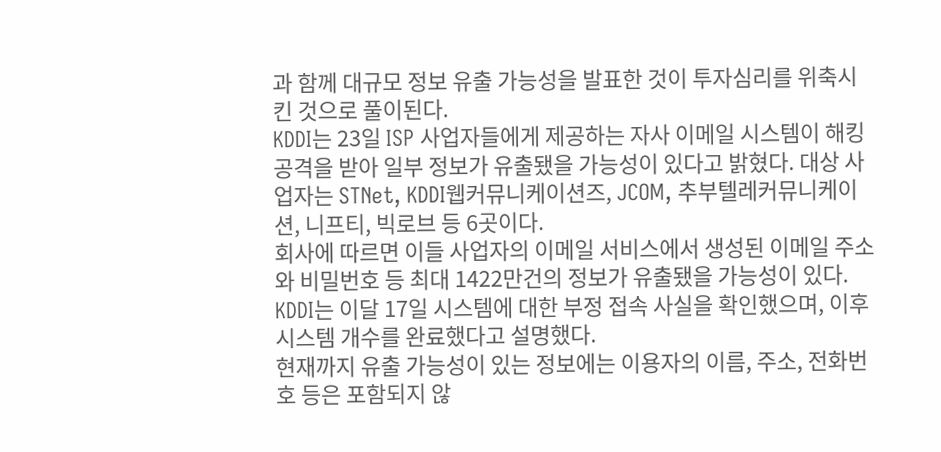과 함께 대규모 정보 유출 가능성을 발표한 것이 투자심리를 위축시킨 것으로 풀이된다.
KDDI는 23일 ISP 사업자들에게 제공하는 자사 이메일 시스템이 해킹 공격을 받아 일부 정보가 유출됐을 가능성이 있다고 밝혔다. 대상 사업자는 STNet, KDDI웹커뮤니케이션즈, JCOM, 추부텔레커뮤니케이션, 니프티, 빅로브 등 6곳이다.
회사에 따르면 이들 사업자의 이메일 서비스에서 생성된 이메일 주소와 비밀번호 등 최대 1422만건의 정보가 유출됐을 가능성이 있다. KDDI는 이달 17일 시스템에 대한 부정 접속 사실을 확인했으며, 이후 시스템 개수를 완료했다고 설명했다.
현재까지 유출 가능성이 있는 정보에는 이용자의 이름, 주소, 전화번호 등은 포함되지 않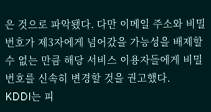은 것으로 파악됐다. 다만 이메일 주소와 비밀번호가 제3자에게 넘어갔을 가능성을 배제할 수 없는 만큼 해당 서비스 이용자들에게 비밀번호를 신속히 변경할 것을 권고했다.
KDDI는 피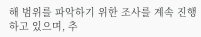해 범위를 파악하기 위한 조사를 계속 진행하고 있으며, 추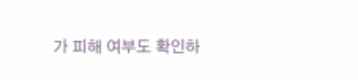가 피해 여부도 확인하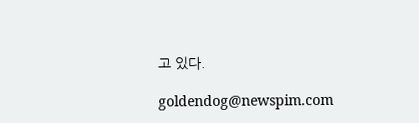고 있다.

goldendog@newspim.com